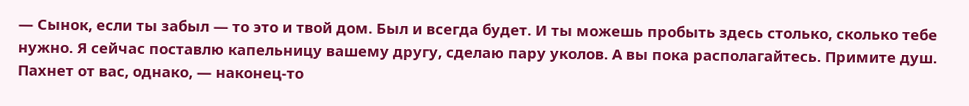— Сынок, если ты забыл — то это и твой дом. Был и всегда будет. И ты можешь пробыть здесь столько, сколько тебе нужно. Я сейчас поставлю капельницу вашему другу, сделаю пару уколов. А вы пока располагайтесь. Примите душ. Пахнет от вас, однако, — наконец-то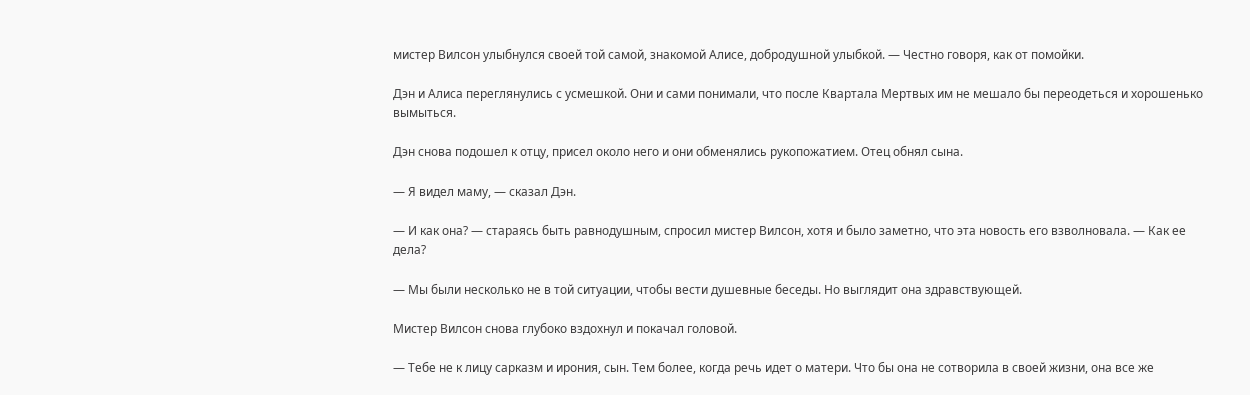мистер Вилсон улыбнулся своей той самой, знакомой Алисе, добродушной улыбкой. — Честно говоря, как от помойки.

Дэн и Алиса переглянулись с усмешкой. Они и сами понимали, что после Квартала Мертвых им не мешало бы переодеться и хорошенько вымыться.

Дэн снова подошел к отцу, присел около него и они обменялись рукопожатием. Отец обнял сына.

— Я видел маму, — сказал Дэн.

— И как она? — стараясь быть равнодушным, спросил мистер Вилсон, хотя и было заметно, что эта новость его взволновала. — Как ее дела?

— Мы были несколько не в той ситуации, чтобы вести душевные беседы. Но выглядит она здравствующей.

Мистер Вилсон снова глубоко вздохнул и покачал головой.

— Тебе не к лицу сарказм и ирония, сын. Тем более, когда речь идет о матери. Что бы она не сотворила в своей жизни, она все же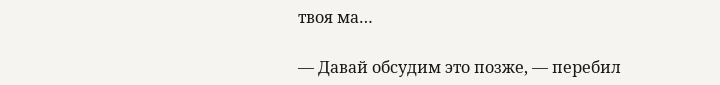твоя ма…

— Давай обсудим это позже, — перебил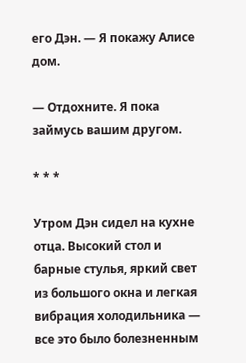его Дэн. — Я покажу Алисе дом.

— Отдохните. Я пока займусь вашим другом.

* * *

Утром Дэн сидел на кухне отца. Высокий стол и барные стулья, яркий свет из большого окна и легкая вибрация холодильника — все это было болезненным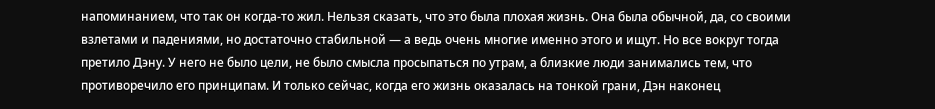напоминанием, что так он когда-то жил. Нельзя сказать, что это была плохая жизнь. Она была обычной, да, со своими взлетами и падениями, но достаточно стабильной — а ведь очень многие именно этого и ищут. Но все вокруг тогда претило Дэну. У него не было цели, не было смысла просыпаться по утрам, а близкие люди занимались тем, что противоречило его принципам. И только сейчас, когда его жизнь оказалась на тонкой грани, Дэн наконец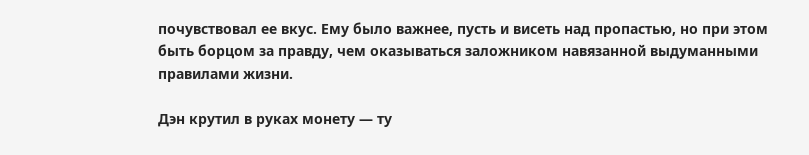почувствовал ее вкус. Ему было важнее, пусть и висеть над пропастью, но при этом быть борцом за правду, чем оказываться заложником навязанной выдуманными правилами жизни.

Дэн крутил в руках монету — ту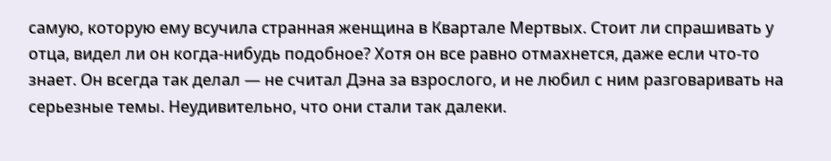самую, которую ему всучила странная женщина в Квартале Мертвых. Стоит ли спрашивать у отца, видел ли он когда-нибудь подобное? Хотя он все равно отмахнется, даже если что-то знает. Он всегда так делал — не считал Дэна за взрослого, и не любил с ним разговаривать на серьезные темы. Неудивительно, что они стали так далеки.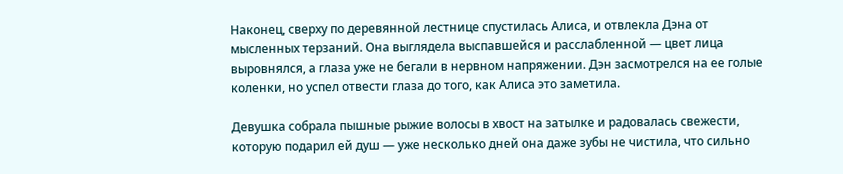Наконец, сверху по деревянной лестнице спустилась Алиса, и отвлекла Дэна от мысленных терзаний. Она выглядела выспавшейся и расслабленной — цвет лица выровнялся, а глаза уже не бегали в нервном напряжении. Дэн засмотрелся на ее голые коленки, но успел отвести глаза до того, как Алиса это заметила.

Девушка собрала пышные рыжие волосы в хвост на затылке и радовалась свежести, которую подарил ей душ — уже несколько дней она даже зубы не чистила, что сильно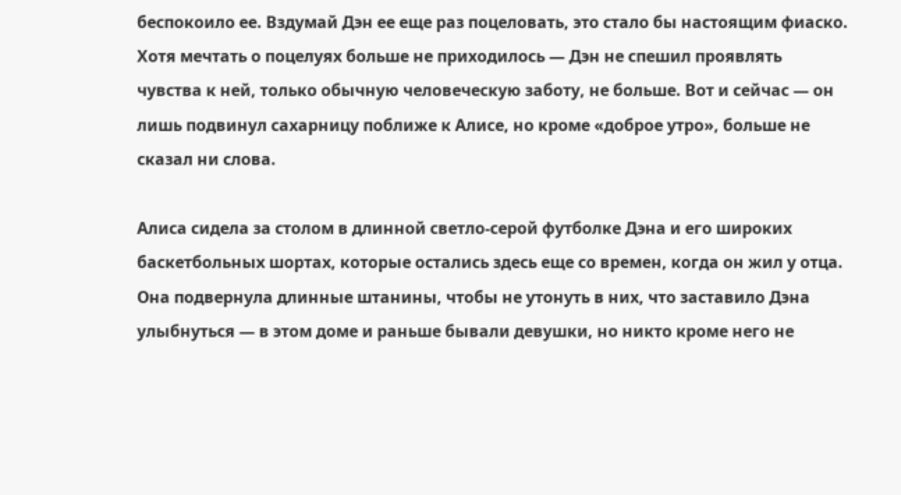беспокоило ее. Вздумай Дэн ее еще раз поцеловать, это стало бы настоящим фиаско. Хотя мечтать о поцелуях больше не приходилось — Дэн не спешил проявлять чувства к ней, только обычную человеческую заботу, не больше. Вот и сейчас — он лишь подвинул сахарницу поближе к Алисе, но кроме «доброе утро», больше не сказал ни слова.

Алиса сидела за столом в длинной светло-серой футболке Дэна и его широких баскетбольных шортах, которые остались здесь еще со времен, когда он жил у отца. Она подвернула длинные штанины, чтобы не утонуть в них, что заставило Дэна улыбнуться — в этом доме и раньше бывали девушки, но никто кроме него не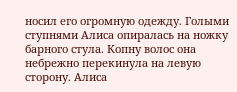носил его огромную одежду. Голыми ступнями Алиса опиралась на ножку барного стула. Копну волос она небрежно перекинула на левую сторону. Алиса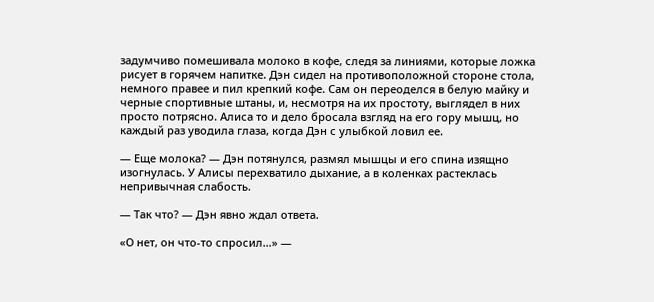задумчиво помешивала молоко в кофе, следя за линиями, которые ложка рисует в горячем напитке. Дэн сидел на противоположной стороне стола, немного правее и пил крепкий кофе. Сам он переоделся в белую майку и черные спортивные штаны, и, несмотря на их простоту, выглядел в них просто потрясно. Алиса то и дело бросала взгляд на его гору мышц, но каждый раз уводила глаза, когда Дэн с улыбкой ловил ее.

— Еще молока? — Дэн потянулся, размял мышцы и его спина изящно изогнулась. У Алисы перехватило дыхание, а в коленках растеклась непривычная слабость.

— Так что? — Дэн явно ждал ответа.

«О нет, он что-то спросил…» —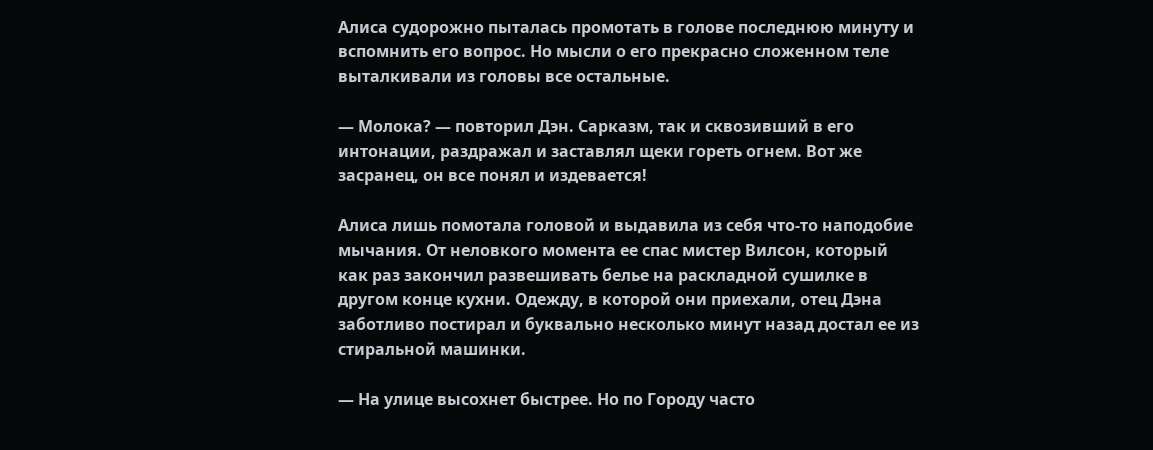Алиса судорожно пыталась промотать в голове последнюю минуту и вспомнить его вопрос. Но мысли о его прекрасно сложенном теле выталкивали из головы все остальные.

— Молока? — повторил Дэн. Сарказм, так и сквозивший в его интонации, раздражал и заставлял щеки гореть огнем. Вот же засранец, он все понял и издевается!

Алиса лишь помотала головой и выдавила из себя что-то наподобие мычания. От неловкого момента ее спас мистер Вилсон, который как раз закончил развешивать белье на раскладной сушилке в другом конце кухни. Одежду, в которой они приехали, отец Дэна заботливо постирал и буквально несколько минут назад достал ее из стиральной машинки.

— На улице высохнет быстрее. Но по Городу часто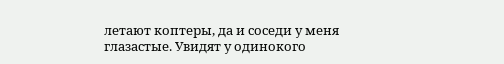летают коптеры, да и соседи у меня глазастые. Увидят у одинокого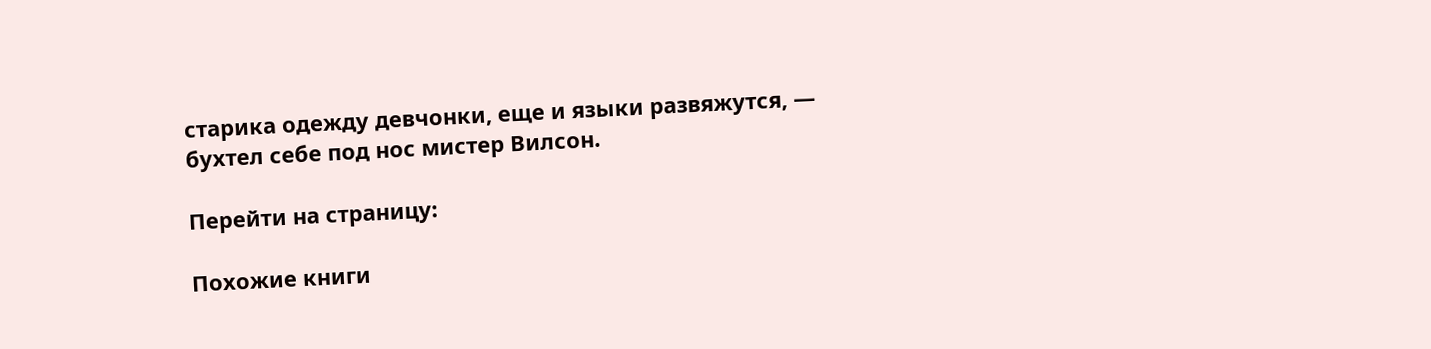старика одежду девчонки, еще и языки развяжутся, — бухтел себе под нос мистер Вилсон.

Перейти на страницу:

Похожие книги